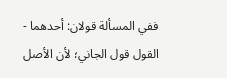ففي المسألة قولان: أحدهما - القول قول الجاني؛ لأن الأصل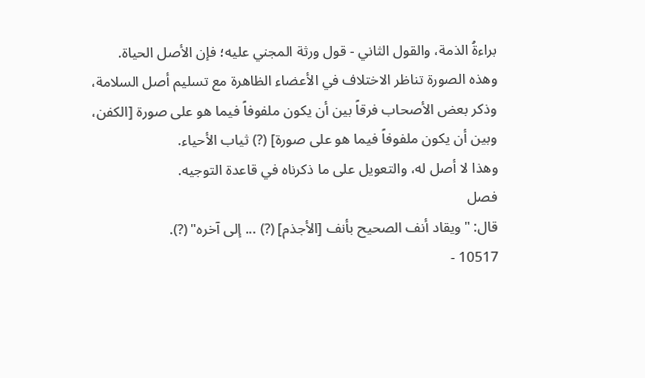براءةُ الذمة، والقول الثاني - قول ورثة المجني عليه؛ فإن الأصل الحياة.
وهذه الصورة تناظر الاختلاف في الأعضاء الظاهرة مع تسليم أصل السلامة، وذكر بعض الأصحاب فرقاً بين أن يكون ملفوفاً فيما هو على صورة [الكفن، وبين أن يكون ملفوفاً فيما هو على صورة] (?) ثياب الأحياء.
وهذا لا أصل له، والتعويل على ما ذكرناه في قاعدة التوجيه.
فصل
قال: "ويقاد أنف الصحيح بأنف [الأجذم] (?) ... إلى آخره" (?).
10517 -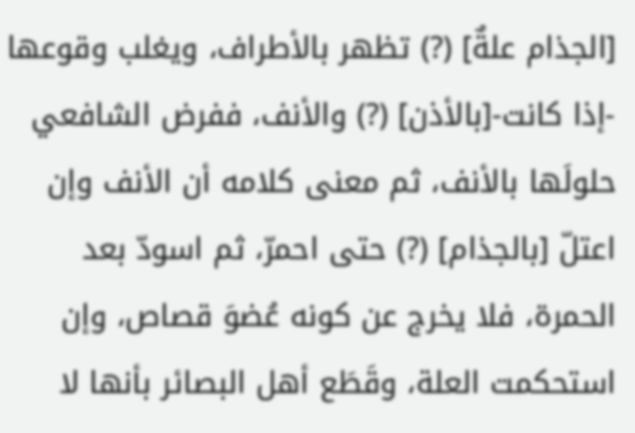[الجذام علةٌ] (?) تظهر بالأطراف، ويغلب وقوعها -إذا كانت-[بالأذن] (?) والأنف، ففرض الشافعي حلولَها بالأنف، ثم معنى كلامه أن الأنف وإن اعتلّ [بالجذام] (?) حتى احمرّ، ثم اسودّ بعد الحمرة، فلا يخرج عن كونه عُضوَ قصاص، وإن استحكمت العلة، وقَطَع أهل البصائر بأنها لا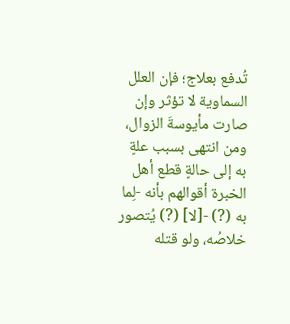تُدفع بعلاج؛ فإن العلل السماوية لا تؤثر وإن صارت مأيوسةَ الزوال، ومن انتهى بسبب علةٍ به إلى حالةٍ قطع أهل الخبرة أقوالهم بأنه -لِما به (?) -[لا] (?) يُتصور خلاصُه، ولو قتله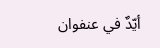أيّدٌ في عنفوان